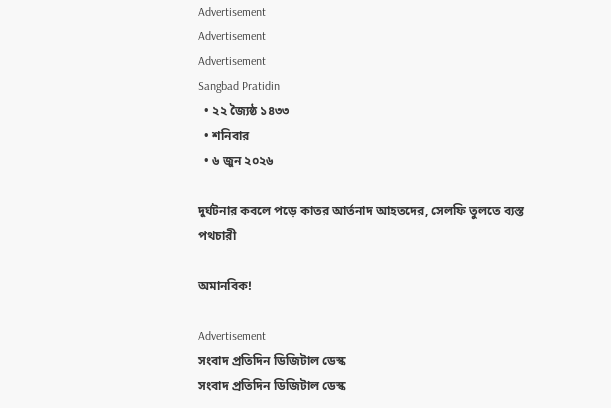Advertisement
Advertisement
Advertisement
Sangbad Pratidin
  • ২২ জ্যৈষ্ঠ ১৪৩৩
  • শনিবার
  • ৬ জুন ২০২৬

দুর্ঘটনার কবলে পড়ে কাতর আর্তনাদ আহতদের, সেলফি তুলতে ব্যস্ত পথচারী

অমানবিক!

Advertisement
সংবাদ প্রতিদিন ডিজিটাল ডেস্ক
সংবাদ প্রতিদিন ডিজিটাল ডেস্ক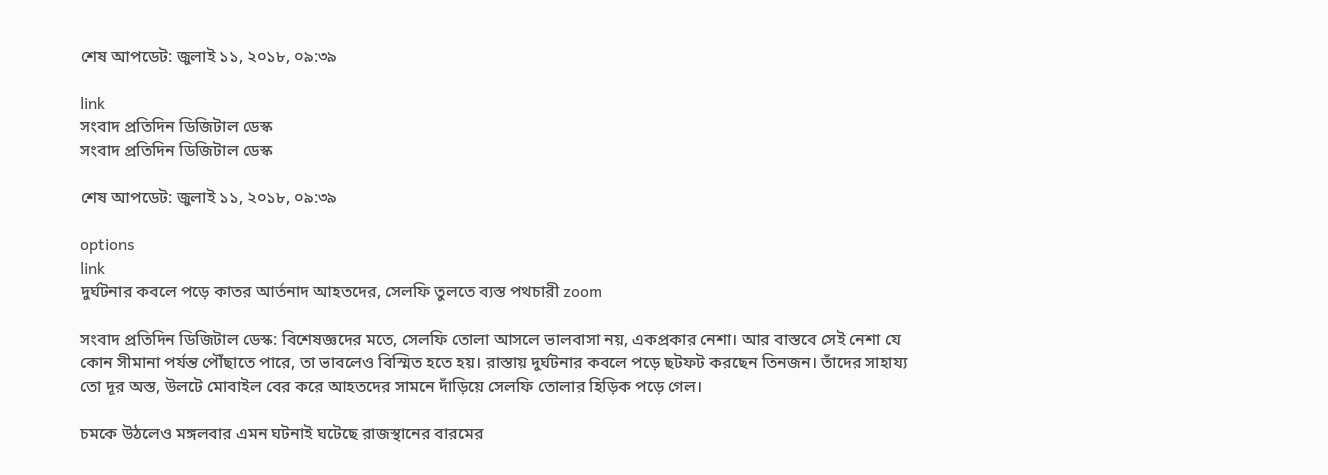শেষ আপডেট: জুলাই ১১, ২০১৮, ০৯:৩৯

link
সংবাদ প্রতিদিন ডিজিটাল ডেস্ক
সংবাদ প্রতিদিন ডিজিটাল ডেস্ক

শেষ আপডেট: জুলাই ১১, ২০১৮, ০৯:৩৯

options
link
দুর্ঘটনার কবলে পড়ে কাতর আর্তনাদ আহতদের, সেলফি তুলতে ব্যস্ত পথচারী zoom

সংবাদ প্রতিদিন ডিজিটাল ডেস্ক: বিশেষজ্ঞদের মতে, সেলফি তোলা আসলে ভালবাসা নয়, একপ্রকার নেশা। আর বাস্তবে সেই নেশা যে কোন সীমানা পর্যন্ত পৌঁছাতে পারে, তা ভাবলেও বিস্মিত হতে হয়। রাস্তায় দুর্ঘটনার কবলে পড়ে ছটফট করছেন তিনজন। তাঁদের সাহায্য তো দূর অস্ত, উলটে মোবাইল বের করে আহতদের সামনে দাঁড়িয়ে সেলফি তোলার হিড়িক পড়ে গেল।

চমকে উঠলেও মঙ্গলবার এমন ঘটনাই ঘটেছে রাজস্থানের বারমের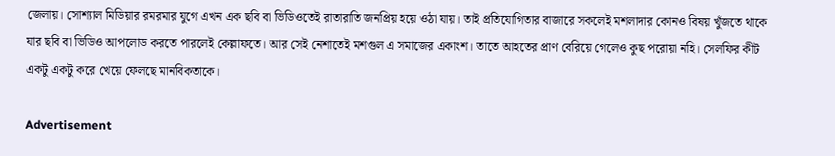জেলায়। সোশ্যাল মিডিয়ার রমরমার যুগে এখন এক ছবি বা ভিডিওতেই রাতারাতি জনপ্রিয় হয়ে ওঠা যায়। তাই প্রতিযোগিতার বাজারে সকলেই মশলাদার কোনও বিষয় খুঁজতে থাকে যার ছবি বা ভিডিও আপলোড করতে পারলেই কেল্লাফতে। আর সেই নেশাতেই মশগুল এ সমাজের একাংশ। তাতে আহতের প্রাণ বেরিয়ে গেলেও কুছ পরোয়া নহি। সেলফির কীট একটু একটু করে খেয়ে ফেলছে মানবিকতাকে।

Advertisement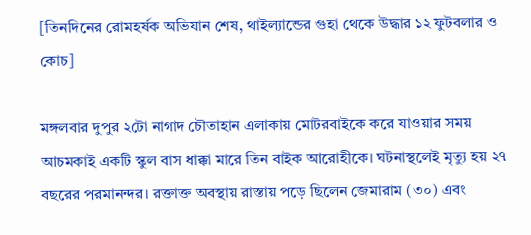[তিনদিনের রোমহর্ষক অভিযান শেষ, থাইল্যান্ডের গুহা থেকে উদ্ধার ১২ ফুটবলার ও কোচ]

মঙ্গলবার দুপুর ২টো নাগাদ চৌতাহান এলাকায় মোটরবাইকে করে যাওয়ার সময় আচমকাই একটি স্কুল বাস ধাক্কা মারে তিন বাইক আরোহীকে। ঘটনাস্থলেই মৃত্যু হয় ২৭ বছরের পরমানন্দর। রক্তাক্ত অবস্থায় রাস্তায় পড়ে ছিলেন জেমারাম (৩০) এবং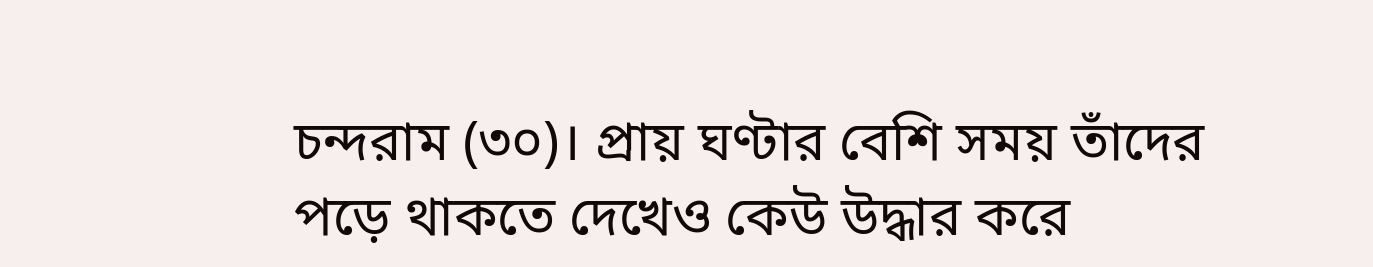চন্দরাম (৩০)। প্রায় ঘণ্টার বেশি সময় তাঁদের পড়ে থাকতে দেখেও কেউ উদ্ধার করে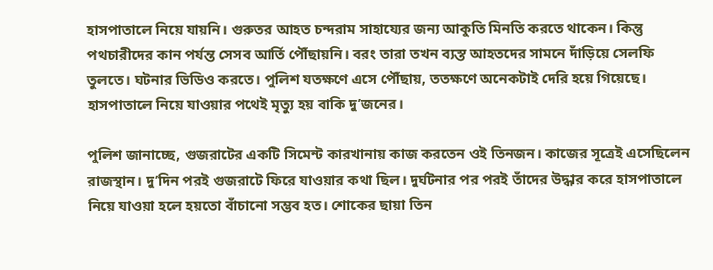হাসপাতালে নিয়ে যায়নি। গুরুতর আহত চন্দরাম সাহায্যের জন্য আকুতি মিনতি করতে থাকেন। কিন্তু পথচারীদের কান পর্যন্ত সেসব আর্তি পৌঁছায়নি। বরং তারা তখন ব্যস্ত আহতদের সামনে দাঁড়িয়ে সেলফি তুলতে। ঘটনার ভিডিও করতে। পুলিশ যতক্ষণে এসে পৌঁছায়, ততক্ষণে অনেকটাই দেরি হয়ে গিয়েছে। হাসপাতালে নিয়ে যাওয়ার পথেই মৃত্যু হয় বাকি দু’জনের।

পুলিশ জানাচ্ছে, গুজরাটের একটি সিমেন্ট কারখানায় কাজ করতেন ওই তিনজন। কাজের সূত্রেই এসেছিলেন রাজস্থান। দু’দিন পরই গুজরাটে ফিরে যাওয়ার কথা ছিল। দুর্ঘটনার পর পরই তাঁদের উদ্ধার করে হাসপাতালে নিয়ে যাওয়া হলে হয়তো বাঁচানো সম্ভব হত। শোকের ছায়া তিন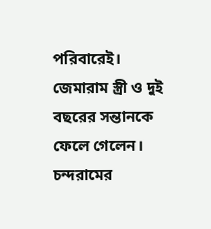পরিবারেই। জেমারাম স্ত্রী ও দুই বছরের সন্তানকে ফেলে গেলেন। চন্দরামের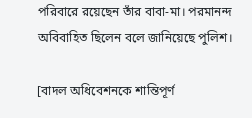পরিবারে রয়েছেন তাঁর বাবা-মা। পরমানন্দ অবিবাহিত ছিলেন বলে জানিয়েছে পুলিশ।

[বাদল অধিবেশনকে শান্তিপূর্ণ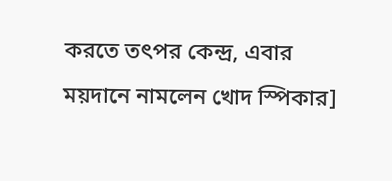করতে তৎপর কেন্দ্র, এবার ময়দানে নামলেন খোদ স্পিকার]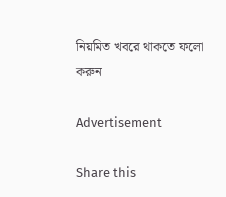নিয়মিত খবরে থাকতে ফলো করুন

Advertisement

Share this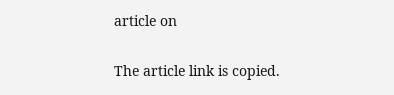article on

The article link is copied.